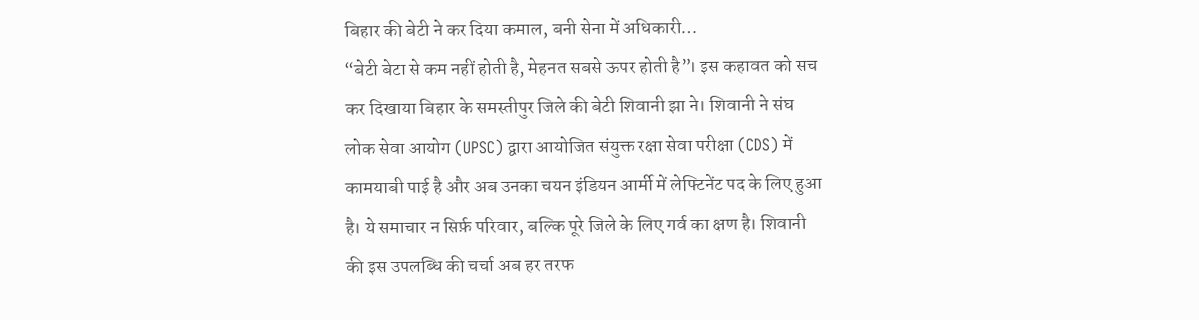बिहार की बेटी ने कर दिया कमाल, बनी सेना में अधिकारी…
“बेटी बेटा से कम नहीं होती है, मेहनत सबसे ऊपर होती है”। इस कहावत को सच कर दिखाया बिहार के समस्तीपुर जिले की बेटी शिवानी झा ने। शिवानी ने संघ लोक सेवा आयोग (UPSC) द्वारा आयोजित संयुक्त रक्षा सेवा परीक्षा (CDS) में कामयाबी पाई है और अब उनका चयन इंडियन आर्मी में लेफ्टिनेंट पद के लिए हुआ है। ये समाचार न सिर्फ़ परिवार, बल्कि पूरे जिले के लिए गर्व का क्षण है। शिवानी की इस उपलब्धि की चर्चा अब हर तरफ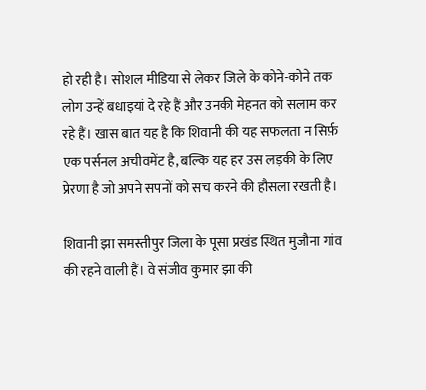हो रही है। सोशल मीडिया से लेकर जिले के कोने-कोने तक लोग उन्हें बधाइयां दे रहे हैं और उनकी मेहनत को सलाम कर रहे हैं। खास बात यह है कि शिवानी की यह सफलता न सिर्फ़ एक पर्सनल अचीवमेंट है, बल्कि यह हर उस लड़की के लिए प्रेरणा है जो अपने सपनों को सच करने की हौसला रखती है।

शिवानी झा समस्तीपुर जिला के पूसा प्रखंड स्थित मुजौना गांव की रहने वाली हैं। वे संजीव कुमार झा की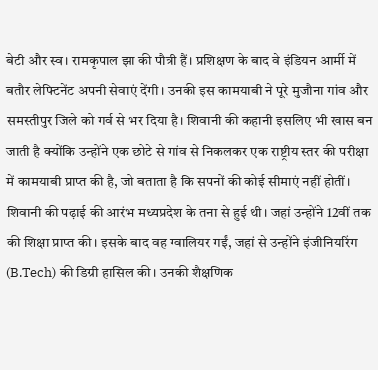बेटी और स्व। रामकृपाल झा की पौत्री हैं। प्रशिक्षण के बाद वे इंडियन आर्मी में बतौर लेफ्टिनेंट अपनी सेवाएं देंगी। उनकी इस कामयाबी ने पूरे मुजौना गांव और समस्तीपुर जिले को गर्व से भर दिया है। शिवानी की कहानी इसलिए भी खास बन जाती है क्योंकि उन्होंने एक छोटे से गांव से निकलकर एक राष्ट्रीय स्तर की परीक्षा में कामयाबी प्राप्त की है, जो बताता है कि सपनों की कोई सीमाएं नहीं होतीं।
शिवानी की पढ़ाई की आरंभ मध्यप्रदेश के तना से हुई थी। जहां उन्होंने 12वीं तक की शिक्षा प्राप्त की। इसके बाद वह ग्वालियर गईं, जहां से उन्होंने इंजीनियरिंग (B.Tech) की डिग्री हासिल की। उनकी शैक्षणिक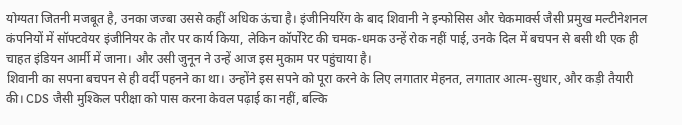योग्यता जितनी मजबूत है, उनका जज्बा उससे कहीं अधिक ऊंचा है। इंजीनियरिंग के बाद शिवानी ने इन्फोसिस और चेकमार्क्स जैसी प्रमुख मल्टीनेशनल कंपनियों में सॉफ्टवेयर इंजीनियर के तौर पर कार्य किया, लेकिन कॉर्पोरेट की चमक-धमक उन्हें रोक नहीं पाई, उनके दिल में बचपन से बसी थी एक ही चाहत इंडियन आर्मी में जाना। और उसी जुनून ने उन्हें आज इस मुकाम पर पहुंचाया है।
शिवानी का सपना बचपन से ही वर्दी पहनने का था। उन्होंने इस सपने को पूरा करने के लिए लगातार मेहनत, लगातार आत्म-सुधार, और कड़ी तैयारी की। CDS जैसी मुश्किल परीक्षा को पास करना केवल पढ़ाई का नहीं, बल्कि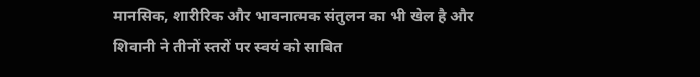मानसिक, शारीरिक और भावनात्मक संतुलन का भी खेल है और शिवानी ने तीनों स्तरों पर स्वयं को साबित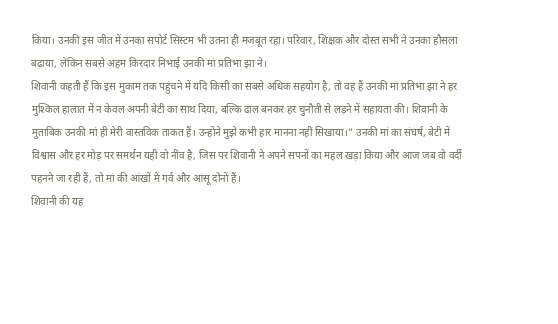किया। उनकी इस जीत में उनका सपोर्ट सिस्टम भी उतना ही मजबूत रहा। परिवार, शिक्षक और दोस्त सभी ने उनका हौसला बढ़ाया, लेकिन सबसे अहम किरदार निभाई उनकी मां प्रतिभा झा ने।
शिवानी कहती हैं कि इस मुकाम तक पहुंचने में यदि किसी का सबसे अधिक सहयोग है, तो वह हैं उनकी मां प्रतिभा झा ने हर मुश्किल हालात में न केवल अपनी बेटी का साथ दिया, बल्कि ढाल बनकर हर चुनौती से लड़ने में सहायता की। शिवानी के मुताबिक उनकी मां ही मेरी वास्तविक ताकत हैं। उन्होंने मुझे कभी हार मानना नहीं सिखाया।” उनकी मां का संघर्ष, बेटी में विश्वास और हर मोड़ पर समर्थन यही वो नींव है, जिस पर शिवानी ने अपने सपनों का महल खड़ा किया और आज जब वो वर्दी पहनने जा रही हैं, तो मां की आंखों में गर्व और आंसू दोनों हैं।
शिवानी की यह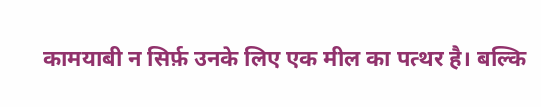कामयाबी न सिर्फ़ उनके लिए एक मील का पत्थर है। बल्कि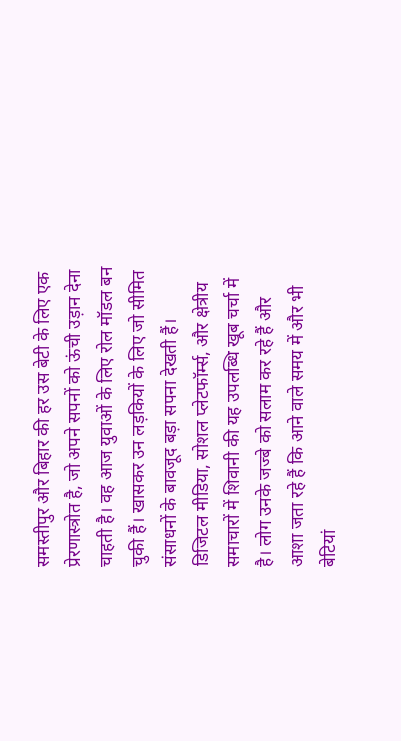समस्तीपुर और बिहार की हर उस बेटी के लिए एक प्रेरणास्त्रोत है, जो अपने सपनों को ऊंची उड़ान देना चाहती है। वह आज युवाओं के लिए रोल मॉडल बन चुकी हैं। खासकर उन लड़कियों के लिए जो सीमित संसाधनों के बावजूद बड़ा सपना देखती हैं। डिजिटल मीडिया, सोशल प्लेटफॉर्म्स, और क्षेत्रीय समाचारों में शिवानी की यह उपलब्धि खूब चर्चा में है। लोग उनके जज्बे को सलाम कर रहे हैं और आशा जता रहे हैं कि आने वाले समय में और भी बेटियां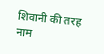शिवानी की तरह नाम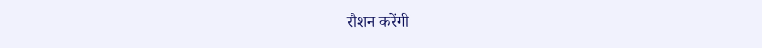रौशन करेंगी